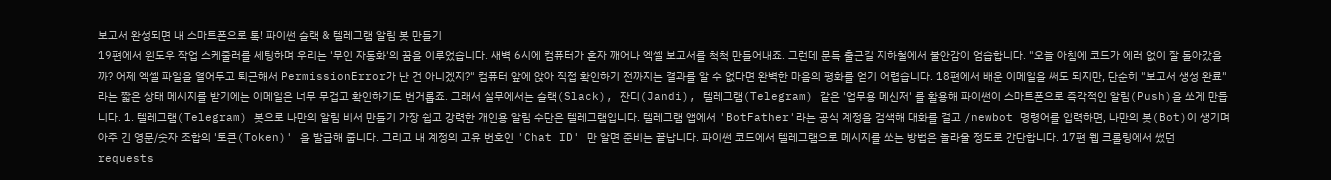보고서 완성되면 내 스마트폰으로 톡! 파이썬 슬랙 & 텔레그램 알림 봇 만들기
19편에서 윈도우 작업 스케줄러를 세팅하며 우리는 '무인 자동화'의 꿈을 이루었습니다. 새벽 6시에 컴퓨터가 혼자 깨어나 엑셀 보고서를 척척 만들어내죠. 그런데 문득 출근길 지하철에서 불안감이 엄습합니다. "오늘 아침에 코드가 에러 없이 잘 돌아갔을까? 어제 엑셀 파일을 열어두고 퇴근해서 PermissionError가 난 건 아니겠지?" 컴퓨터 앞에 앉아 직접 확인하기 전까지는 결과를 알 수 없다면 완벽한 마음의 평화를 얻기 어렵습니다. 18편에서 배운 이메일을 써도 되지만, 단순히 "보고서 생성 완료"라는 짧은 상태 메시지를 받기에는 이메일은 너무 무겁고 확인하기도 번거롭죠. 그래서 실무에서는 슬랙(Slack), 잔디(Jandi), 텔레그램(Telegram) 같은 '업무용 메신저' 를 활용해 파이썬이 스마트폰으로 즉각적인 알림(Push)을 쏘게 만듭니다. 1. 텔레그램(Telegram) 봇으로 나만의 알림 비서 만들기 가장 쉽고 강력한 개인용 알림 수단은 텔레그램입니다. 텔레그램 앱에서 'BotFather'라는 공식 계정을 검색해 대화를 걸고 /newbot 명령어를 입력하면, 나만의 봇(Bot)이 생기며 아주 긴 영문/숫자 조합의 '토큰(Token)' 을 발급해 줍니다. 그리고 내 계정의 고유 번호인 'Chat ID' 만 알면 준비는 끝납니다. 파이썬 코드에서 텔레그램으로 메시지를 쏘는 방법은 놀라울 정도로 간단합니다. 17편 웹 크롤링에서 썼던 requests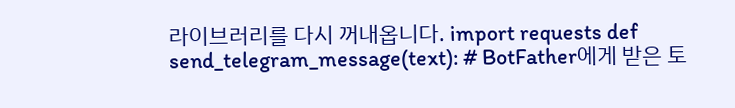라이브러리를 다시 꺼내옵니다. import requests def send_telegram_message(text): # BotFather에게 받은 토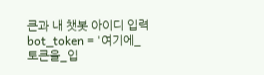큰과 내 챗봇 아이디 입력 bot_token = '여기에_토큰을_입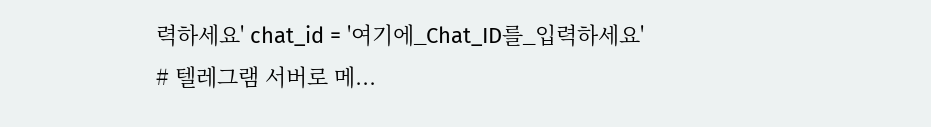력하세요' chat_id = '여기에_Chat_ID를_입력하세요' # 텔레그램 서버로 메...